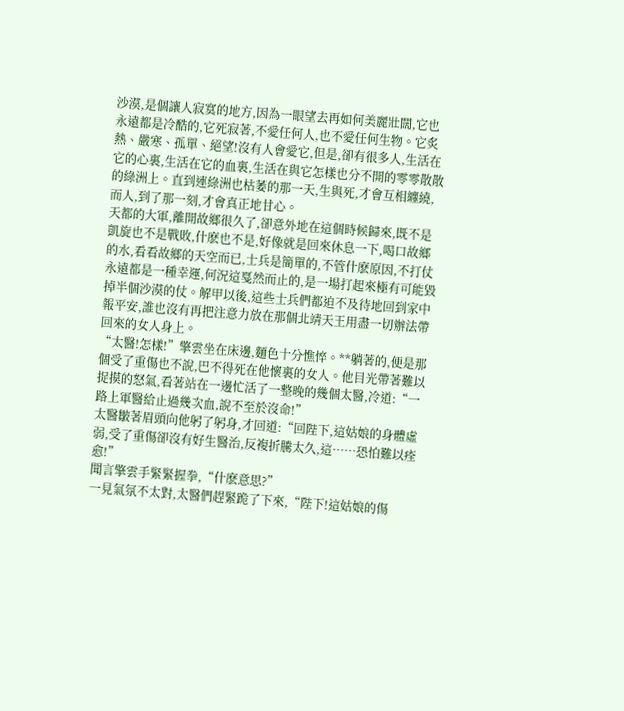沙漠,是個讓人寂寞的地方,因為一眼望去再如何美麗壯闊,它也永遠都是冷酷的,它死寂著,不愛任何人,也不愛任何生物。它炙熱、嚴寒、孤單、絕望!沒有人會愛它,但是,卻有很多人,生活在它的心裏,生活在它的血裏,生活在與它怎樣也分不開的零零散散的綠洲上。直到連綠洲也枯萎的那一天,生與死,才會互相纏繞,而人,到了那一刻,才會真正地甘心。
天都的大軍,離開故鄉很久了,卻意外地在這個時候歸來,既不是凱旋也不是戰敗,什麽也不是,好像就是回來休息一下,喝口故鄉的水,看看故鄉的天空而已,士兵是簡單的,不管什麽原因,不打仗永遠都是一種幸運,何況這戛然而止的,是一場打起來極有可能毀掉半個沙漠的仗。解甲以後,這些士兵們都迫不及待地回到家中報平安,誰也沒有再把注意力放在那個北靖天王用盡一切辦法帶回來的女人身上。
“太醫!怎樣!”擎雲坐在床邊,麵色十分憔悴。**躺著的,便是那個受了重傷也不說,巴不得死在他懷裏的女人。他目光帶著難以捉摸的怒氣,看著站在一邊忙活了一整晚的幾個太醫,冷道:“一路上軍醫給止過幾次血,說不至於沒命!”
太醫皺著眉頭向他躬了躬身,才回道:“回陛下,這姑娘的身體虛弱,受了重傷卻沒有好生醫治,反複折騰太久,這……恐怕難以痊愈!”
聞言擎雲手緊緊握拳,“什麽意思?”
一見氣氛不太對,太醫們趕緊跪了下來,“陛下!這姑娘的傷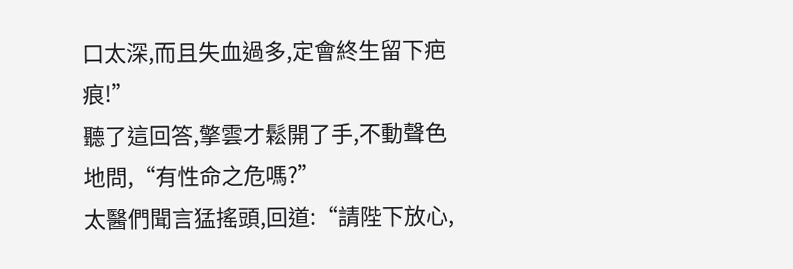口太深,而且失血過多,定會終生留下疤痕!”
聽了這回答,擎雲才鬆開了手,不動聲色地問,“有性命之危嗎?”
太醫們聞言猛搖頭,回道:“請陛下放心,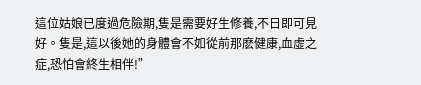這位姑娘已度過危險期,隻是需要好生修養,不日即可見好。隻是,這以後她的身體會不如從前那麽健康,血虛之症,恐怕會終生相伴!”